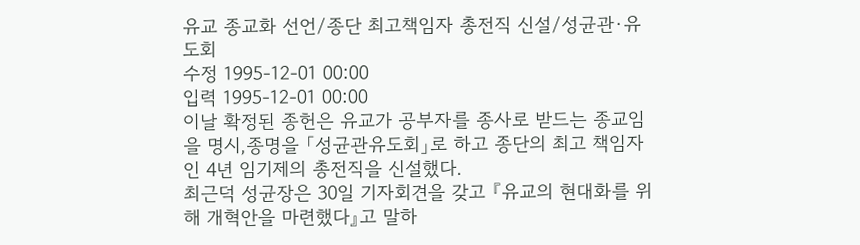유교 종교화 선언/종단 최고책임자 총전직 신설/성균관·유도회
수정 1995-12-01 00:00
입력 1995-12-01 00:00
이날 확정된 종헌은 유교가 공부자를 종사로 받드는 종교임을 명시,종명을 「성균관유도회」로 하고 종단의 최고 책임자인 4년 임기제의 총전직을 신설했다.
최근덕 성균장은 30일 기자회견을 갖고 『유교의 현대화를 위해 개혁안을 마련했다』고 말하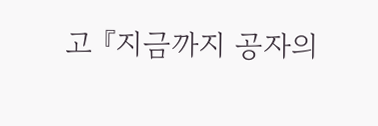고 『지금까지 공자의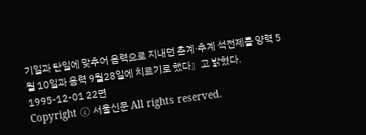기일과 탄일에 맞추어 음력으로 지내던 춘계·추계 석전제를 양력 5월 10일과 음력 9월28일에 치르기로 했다』고 밝혔다.
1995-12-01 22면
Copyright ⓒ 서울신문 All rights reserved.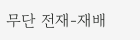무단 전재-재배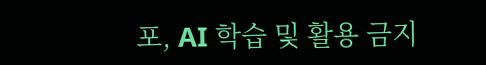포, AI 학습 및 활용 금지